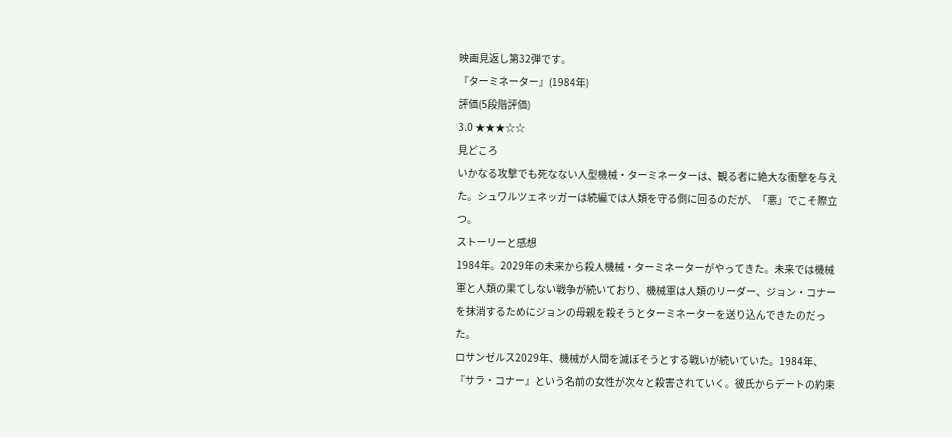映画見返し第32弾です。
『ターミネーター』(1984年)
評価(5段階評価)
3.0 ★★★☆☆
見どころ
いかなる攻撃でも死なない人型機械・ターミネーターは、観る者に絶大な衝撃を与えた。シュワルツェネッガーは続編では人類を守る側に回るのだが、「悪」でこそ際立つ。
ストーリーと感想
1984年。2029年の未来から殺人機械・ターミネーターがやってきた。未来では機械軍と人類の果てしない戦争が続いており、機械軍は人類のリーダー、ジョン・コナーを抹消するためにジョンの母親を殺そうとターミネーターを送り込んできたのだった。
ロサンゼルス2029年、機械が人間を滅ぼそうとする戦いが続いていた。1984年、『サラ・コナー』という名前の女性が次々と殺害されていく。彼氏からデートの約束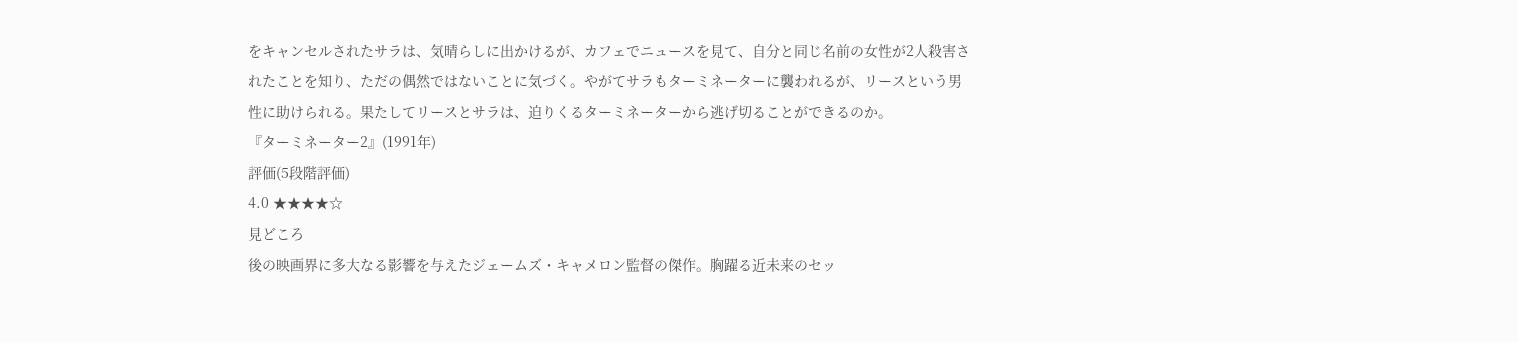をキャンセルされたサラは、気晴らしに出かけるが、カフェでニュースを見て、自分と同じ名前の女性が2人殺害されたことを知り、ただの偶然ではないことに気づく。やがてサラもターミネーターに襲われるが、リースという男性に助けられる。果たしてリースとサラは、迫りくるターミネーターから逃げ切ることができるのか。
『ターミネーター2』(1991年)
評価(5段階評価)
4.0 ★★★★☆
見どころ
後の映画界に多大なる影響を与えたジェームズ・キャメロン監督の傑作。胸躍る近未来のセッ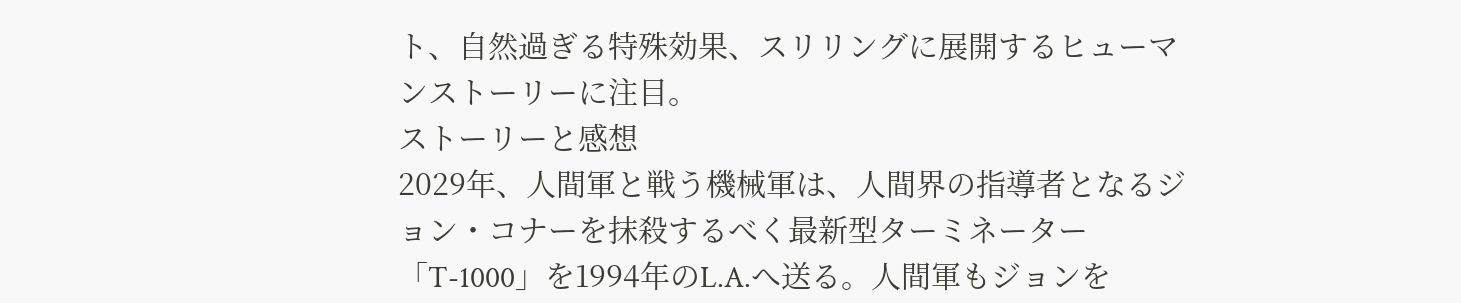ト、自然過ぎる特殊効果、スリリングに展開するヒューマンストーリーに注目。
ストーリーと感想
2029年、人間軍と戦う機械軍は、人間界の指導者となるジョン・コナーを抹殺するべく最新型ターミネーター「T-1000」を1994年のL.A.へ送る。人間軍もジョンを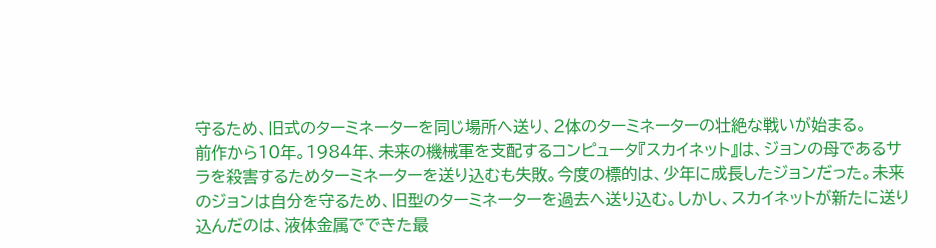守るため、旧式のターミネーターを同じ場所へ送り、2体のターミネーターの壮絶な戦いが始まる。
前作から10年。1984年、未来の機械軍を支配するコンピュータ『スカイネット』は、ジョンの母であるサラを殺害するためターミネーターを送り込むも失敗。今度の標的は、少年に成長したジョンだった。未来のジョンは自分を守るため、旧型のターミネーターを過去へ送り込む。しかし、スカイネットが新たに送り込んだのは、液体金属でできた最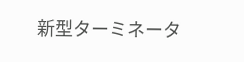新型ターミネータ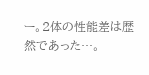ー。2体の性能差は歴然であった…。